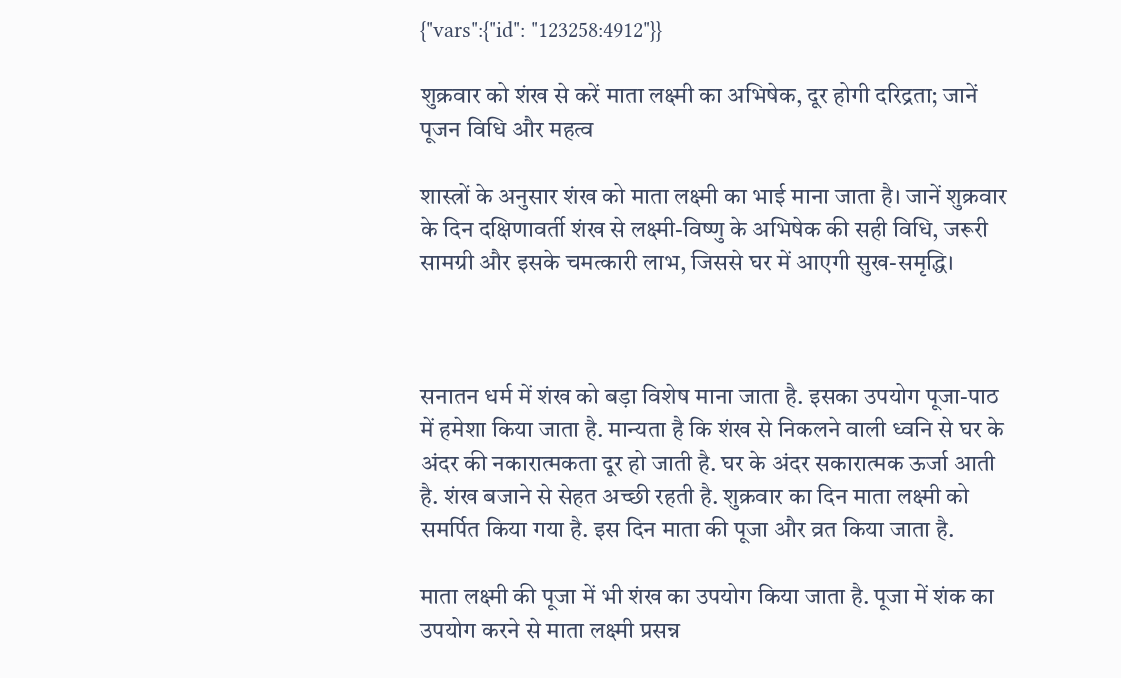{"vars":{"id": "123258:4912"}}

शुक्रवार को शंख से करें माता लक्ष्मी का अभिषेक, दूर होगी दरिद्रता; जानें पूजन विधि और महत्व

शास्त्रों के अनुसार शंख को माता लक्ष्मी का भाई माना जाता है। जानें शुक्रवार के दिन दक्षिणावर्ती शंख से लक्ष्मी-विष्णु के अभिषेक की सही विधि, जरूरी सामग्री और इसके चमत्कारी लाभ, जिससे घर में आएगी सुख-समृद्धि।



सनातन धर्म में शंख को बड़ा विशेष माना जाता है. इसका उपयोग पूजा-पाठ में हमेशा किया जाता है. मान्यता है कि शंख से निकलने वाली ध्वनि से घर के अंदर की नकारात्मकता दूर हो जाती है. घर के अंदर सकारात्मक ऊर्जा आती है. शंख बजाने से सेहत अच्छी रहती है. शुक्रवार का दिन माता लक्ष्मी को समर्पित किया गया है. इस दिन माता की पूजा और व्रत किया जाता है.

माता लक्ष्मी की पूजा में भी शंख का उपयोग किया जाता है. पूजा में शंक का उपयोग करने से माता लक्ष्मी प्रसन्न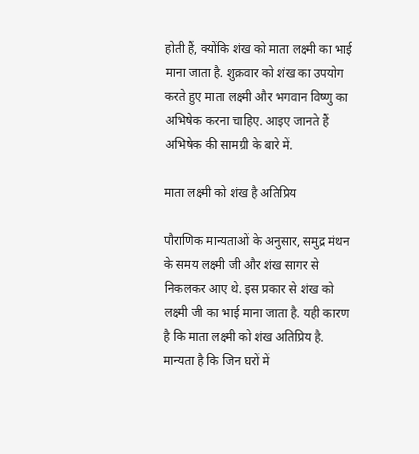होती हैं, क्योंकि शंख को माता लक्ष्मी का भाई माना जाता है. शुक्रवार को शंख का उपयोग करते हुए माता लक्ष्मी और भगवान विष्णु का अभिषेक करना चाहिए. आइए जानते हैं अभिषेक की सामग्री के बारे में.

माता लक्ष्मी को शंख है अतिप्रिय

पौराणिक मान्यताओं के अनुसार, समुद्र मंथन के समय लक्ष्मी जी और शंख सागर से निकलकर आए थे. इस प्रकार से शंख को लक्ष्मी जी का भाई माना जाता है. यही कारण है कि माता लक्ष्मी को शंख अतिप्रिय है. मान्यता है कि जिन घरों में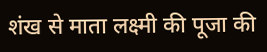शंख से माता लक्ष्मी की पूजा की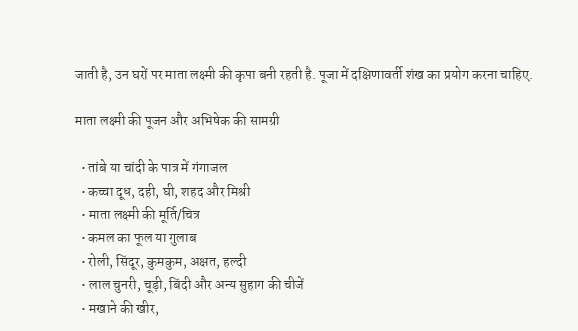जाती है, उन घरों पर माता लक्ष्मी की कृपा बनी रहती है. पूजा में दक्षिणावर्ती शंख का प्रयोग करना चाहिए.

माता लक्ष्मी की पूजन और अभिषेक की सामग्री

  • तांबे या चांदी के पात्र में गंगाजल
  • कच्चा दूध, दही, घी, शहद और मिश्री
  • माता लक्ष्मी की मूर्ति/चित्र
  • कमल का फूल या गुलाब
  • रोली, सिंदूर, कुमकुम, अक्षत, हल्दी
  • लाल चुनरी, चूड़ी, बिंदी और अन्य सुहाग की चीजें
  • मखाने की खीर,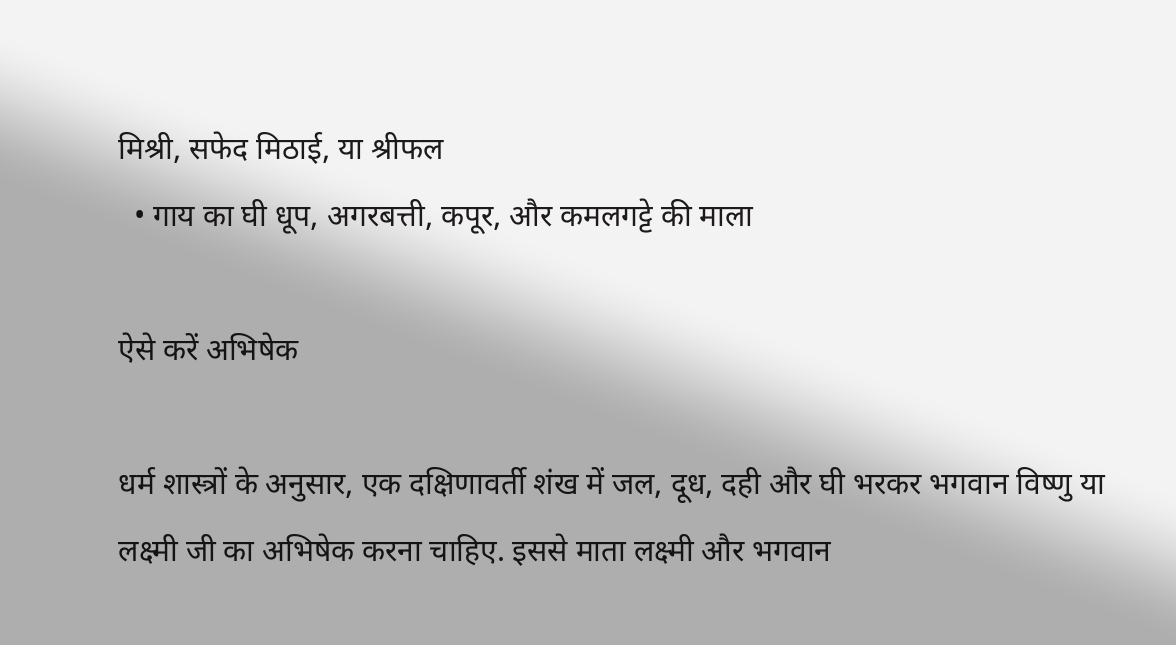मिश्री, सफेद मिठाई, या श्रीफल
  • गाय का घी धूप, अगरबत्ती, कपूर, और कमलगट्टे की माला

ऐसे करें अभिषेक

धर्म शास्त्रों के अनुसार, एक दक्षिणावर्ती शंख में जल, दूध, दही और घी भरकर भगवान विष्णु या लक्ष्मी जी का अभिषेक करना चाहिए. इससे माता लक्ष्मी और भगवान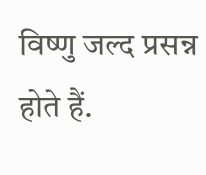विष्णु जल्द प्रसन्न होते हैं.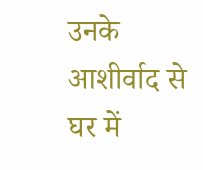उनके आशीर्वाद से घर में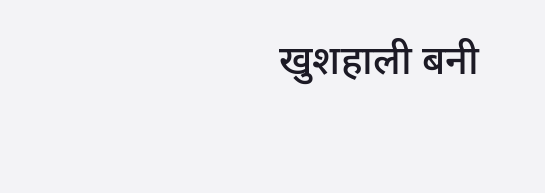खुशहाली बनी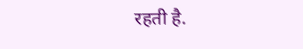रहती है.